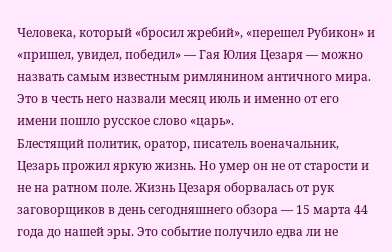Человека, который «бросил жребий», «перешел Рубикон» и «пришел, увидел, победил» — Гая Юлия Цезаря — можно назвать самым известным римлянином античного мира. Это в честь него назвали месяц июль и именно от его имени пошло русское слово «царь».
Блестящий политик, оратор, писатель военачальник, Цезарь прожил яркую жизнь. Но умер он не от старости и не на ратном поле. Жизнь Цезаря оборвалась от рук заговорщиков в день сегодняшнего обзора — 15 марта 44 года до нашей эры. Это событие получило едва ли не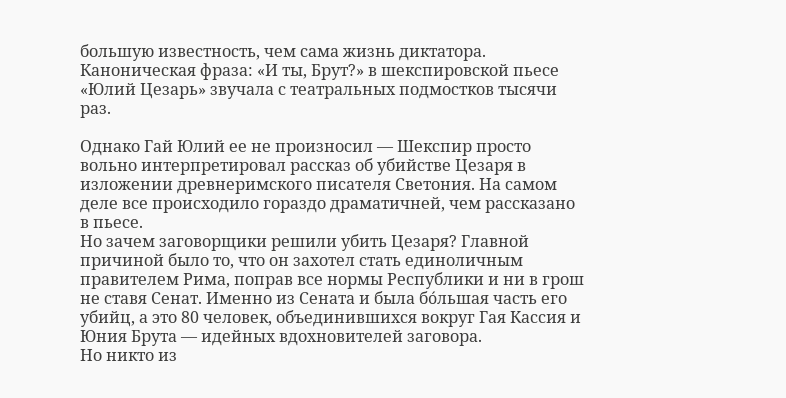большую известность, чем сама жизнь диктатора. Каноническая фраза: «И ты, Брут?» в шекспировской пьесе «Юлий Цезарь» звучала с театральных подмостков тысячи раз.

Однако Гай Юлий ее не произносил — Шекспир просто вольно интерпретировал рассказ об убийстве Цезаря в изложении древнеримского писателя Светония. На самом деле все происходило гораздо драматичней, чем рассказано в пьесе.
Но зачем заговорщики решили убить Цезаря? Главной причиной было то, что он захотел стать единоличным правителем Рима, поправ все нормы Республики и ни в грош не ставя Сенат. Именно из Сената и была бóльшая часть его убийц, а это 80 человек, объединившихся вокруг Гая Кассия и Юния Брута — идейных вдохновителей заговора.
Но никто из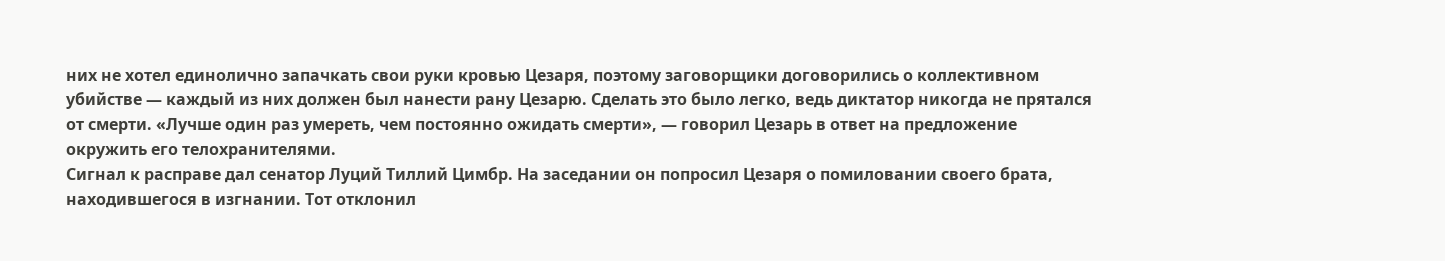них не хотел единолично запачкать свои руки кровью Цезаря, поэтому заговорщики договорились о коллективном убийстве — каждый из них должен был нанести рану Цезарю. Сделать это было легко, ведь диктатор никогда не прятался от смерти. «Лучше один раз умереть, чем постоянно ожидать смерти», — говорил Цезарь в ответ на предложение окружить его телохранителями.
Сигнал к расправе дал сенатор Луций Тиллий Цимбр. На заседании он попросил Цезаря о помиловании своего брата, находившегося в изгнании. Тот отклонил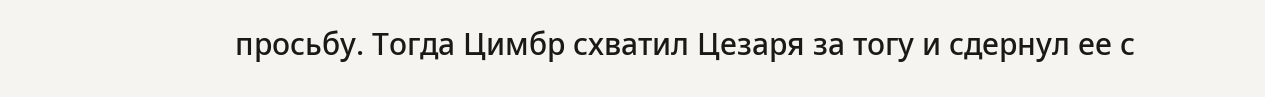просьбу. Тогда Цимбр схватил Цезаря за тогу и сдернул ее с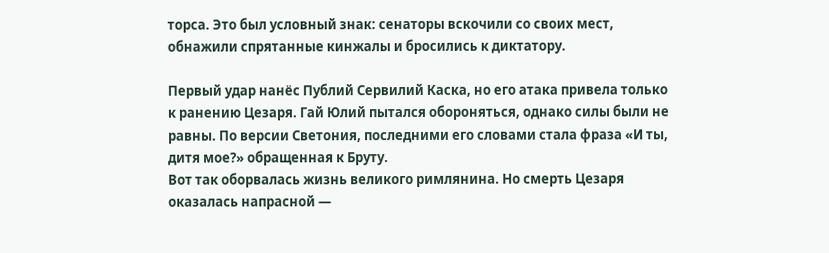торса. Это был условный знак: сенаторы вскочили со своих мест, обнажили спрятанные кинжалы и бросились к диктатору.

Первый удар нанёс Публий Сервилий Каска, но его атака привела только к ранению Цезаря. Гай Юлий пытался обороняться, однако силы были не равны. По версии Светония, последними его словами стала фраза «И ты, дитя мое?» обращенная к Бруту.
Вот так оборвалась жизнь великого римлянина. Но смерть Цезаря оказалась напрасной —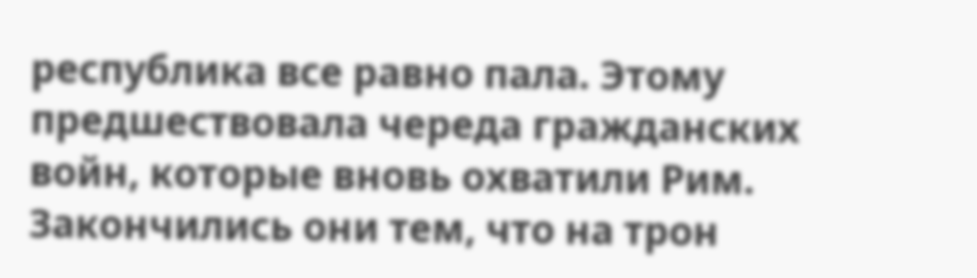республика все равно пала. Этому предшествовала череда гражданских войн, которые вновь охватили Рим. Закончились они тем, что на трон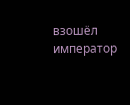взошёл император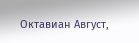Октавиан Август,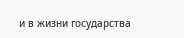и в жизни государства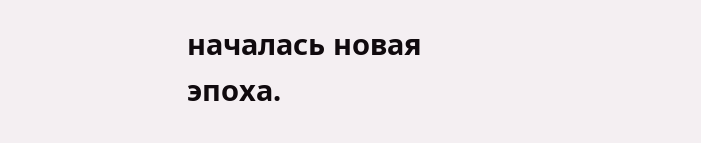началась новая эпоха.